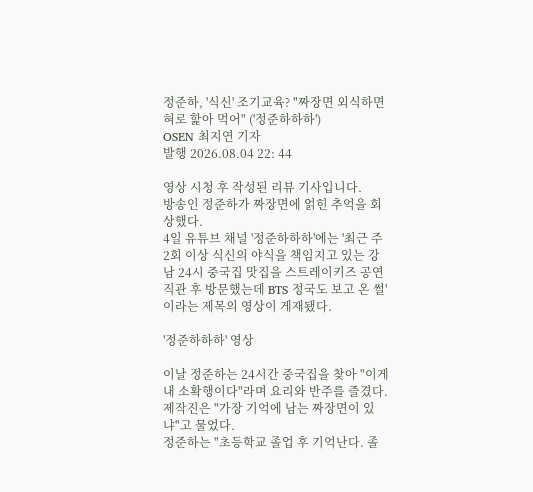정준하, '식신' 조기교육? "짜장면 외식하면 혀로 핥아 먹어" ('정준하하하')
OSEN 최지연 기자
발행 2026.08.04 22: 44

영상 시청 후 작성된 리뷰 기사입니다.
방송인 정준하가 짜장면에 얽힌 추억을 회상했다.
4일 유튜브 채널 '정준하하하'에는 '최근 주 2회 이상 식신의 야식을 책임지고 있는 강남 24시 중국집 맛집을 스트레이키즈 공연 직관 후 방문했는데 BTS 정국도 보고 온 썰'이라는 제목의 영상이 게재됐다.

'정준하하하' 영상

이날 정준하는 24시간 중국집을 찾아 "이게 내 소확행이다"라며 요리와 반주를 즐겼다. 제작진은 "가장 기억에 남는 짜장면이 있냐"고 물었다.
정준하는 "초등학교 졸업 후 기억난다. 졸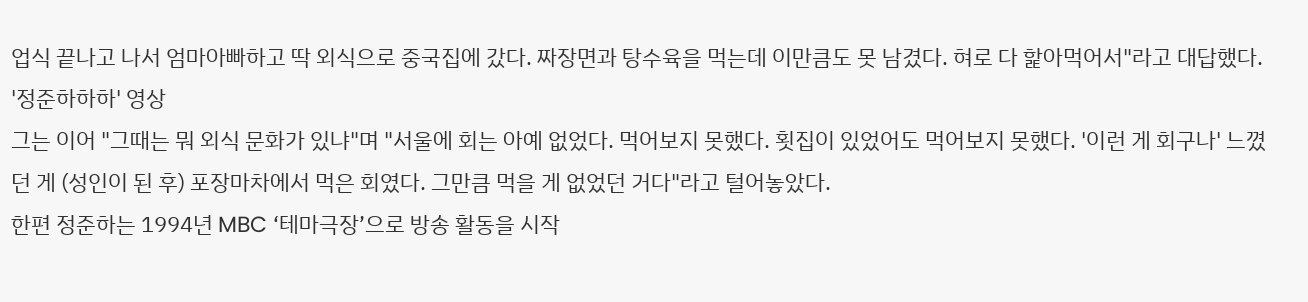업식 끝나고 나서 엄마아빠하고 딱 외식으로 중국집에 갔다. 짜장면과 탕수육을 먹는데 이만큼도 못 남겼다. 혀로 다 핥아먹어서"라고 대답했다.
'정준하하하' 영상
그는 이어 "그때는 뭐 외식 문화가 있냐"며 "서울에 회는 아예 없었다. 먹어보지 못했다. 횟집이 있었어도 먹어보지 못했다. '이런 게 회구나' 느꼈던 게 (성인이 된 후) 포장마차에서 먹은 회였다. 그만큼 먹을 게 없었던 거다"라고 털어놓았다.
한편 정준하는 1994년 MBC ‘테마극장’으로 방송 활동을 시작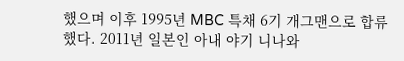했으며 이후 1995년 MBC 특채 6기 개그맨으로 합류했다. 2011년 일본인 아내 야기 니나와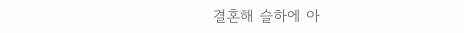결혼해 슬하에 아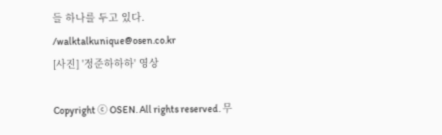들 하나를 두고 있다.
/walktalkunique@osen.co.kr
[사진] '정준하하하' 영상

Copyright ⓒ OSEN. All rights reserved. 무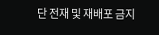단 전재 및 재배포 금지